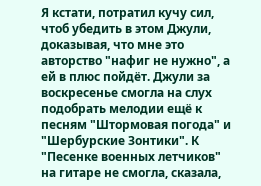Я кстати, потратил кучу сил, чтоб убедить в этом Джули, доказывая, что мне это авторство "нафиг не нужно", а ей в плюс пойдёт. Джули за воскресенье смогла на слух подобрать мелодии ещё к песням "Штормовая погода" и "Шербурские Зонтики". К "Песенке военных летчиков" на гитаре не смогла, сказала,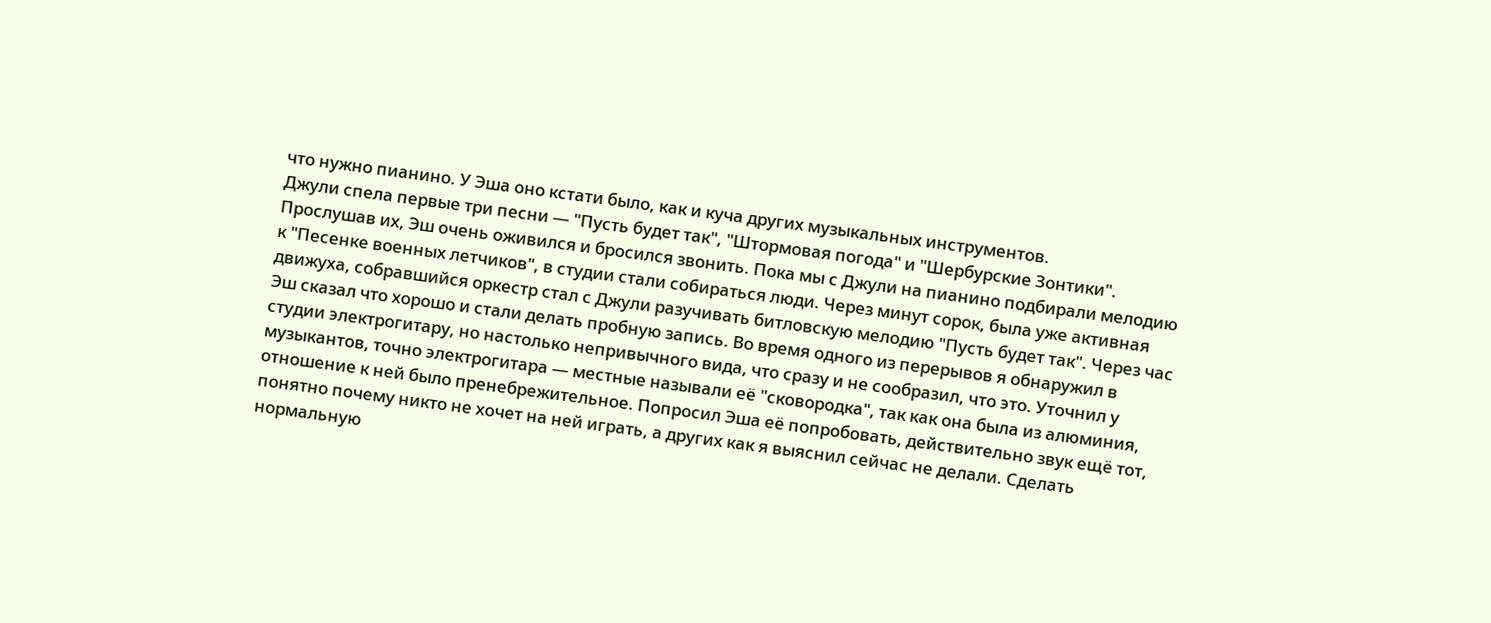что нужно пианино. У Эша оно кстати было, как и куча других музыкальных инструментов.
Джули спела первые три песни — "Пусть будет так", "Штормовая погода" и "Шербурские Зонтики". Прослушав их, Эш очень оживился и бросился звонить. Пока мы с Джули на пианино подбирали мелодию к "Песенке военных летчиков", в студии стали собираться люди. Через минут сорок, была уже активная движуха, собравшийся оркестр стал с Джули разучивать битловскую мелодию "Пусть будет так". Через час Эш сказал что хорошо и стали делать пробную запись. Во время одного из перерывов я обнаружил в студии электрогитару, но настолько непривычного вида, что сразу и не сообразил, что это. Уточнил у музыкантов, точно электрогитара — местные называли её "сковородка", так как она была из алюминия, отношение к ней было пренебрежительное. Попросил Эша её попробовать, действительно звук ещё тот, понятно почему никто не хочет на ней играть, а других как я выяснил сейчас не делали. Сделать нормальную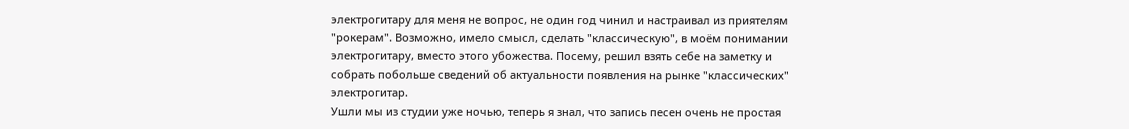электрогитару для меня не вопрос, не один год чинил и настраивал из приятелям "рокерам". Возможно, имело смысл, сделать "классическую", в моём понимании электрогитару, вместо этого убожества. Посему, решил взять себе на заметку и собрать побольше сведений об актуальности появления на рынке "классических" электрогитар.
Ушли мы из студии уже ночью, теперь я знал, что запись песен очень не простая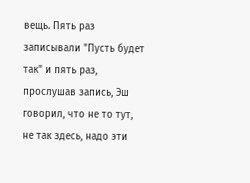вещь. Пять раз записывали "Пусть будет так" и пять раз, прослушав запись, Эш говорил, что не то тут, не так здесь, надо эти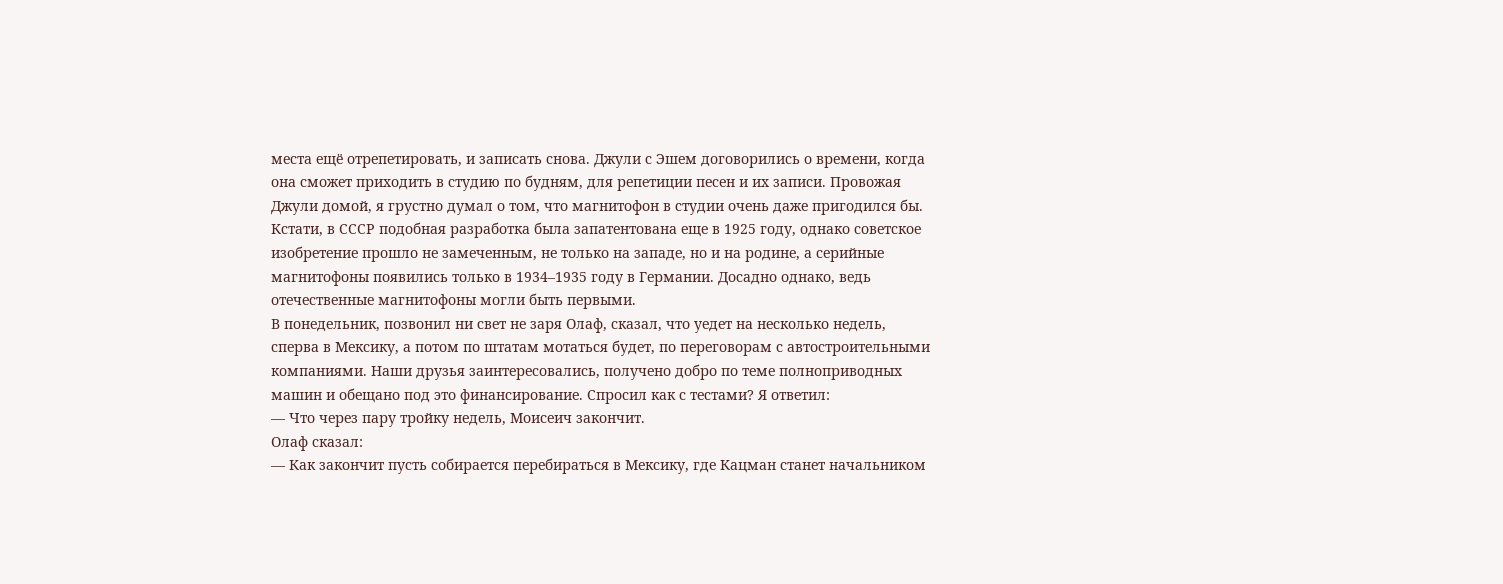места ещё отрепетировать, и записать снова. Джули с Эшем договорились о времени, когда она сможет приходить в студию по будням, для репетиции песен и их записи. Провожая Джули домой, я грустно думал о том, что магнитофон в студии очень даже пригодился бы. Кстати, в СССР подобная разработка была запатентована еще в 1925 году, однако советское изобретение прошло не замеченным, не только на западе, но и на родине, а серийные магнитофоны появились только в 1934–1935 году в Германии. Досадно однако, ведь отечественные магнитофоны могли быть первыми.
В понедельник, позвонил ни свет не заря Олаф, сказал, что уедет на несколько недель, сперва в Мексику, а потом по штатам мотаться будет, по переговорам с автостроительными компаниями. Наши друзья заинтересовались, получено добро по теме полноприводных машин и обещано под это финансирование. Спросил как с тестами? Я ответил:
— Что через пару тройку недель, Моисеич закончит.
Олаф сказал:
— Как закончит пусть собирается перебираться в Мексику, где Кацман станет начальником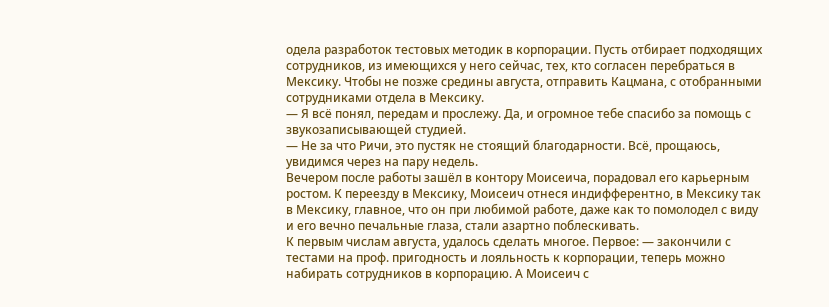одела разработок тестовых методик в корпорации. Пусть отбирает подходящих сотрудников, из имеющихся у него сейчас, тех, кто согласен перебраться в Мексику. Чтобы не позже средины августа, отправить Кацмана, с отобранными сотрудниками отдела в Мексику.
— Я всё понял, передам и прослежу. Да, и огромное тебе спасибо за помощь с звукозаписывающей студией.
— Не за что Ричи, это пустяк не стоящий благодарности. Всё, прощаюсь, увидимся через на пару недель.
Вечером после работы зашёл в контору Моисеича, порадовал его карьерным ростом. К переезду в Мексику, Моисеич отнеся индифферентно, в Мексику так в Мексику, главное, что он при любимой работе, даже как то помолодел с виду и его вечно печальные глаза, стали азартно поблескивать.
К первым числам августа, удалось сделать многое. Первое: — закончили с тестами на проф. пригодность и лояльность к корпорации, теперь можно набирать сотрудников в корпорацию. А Моисеич с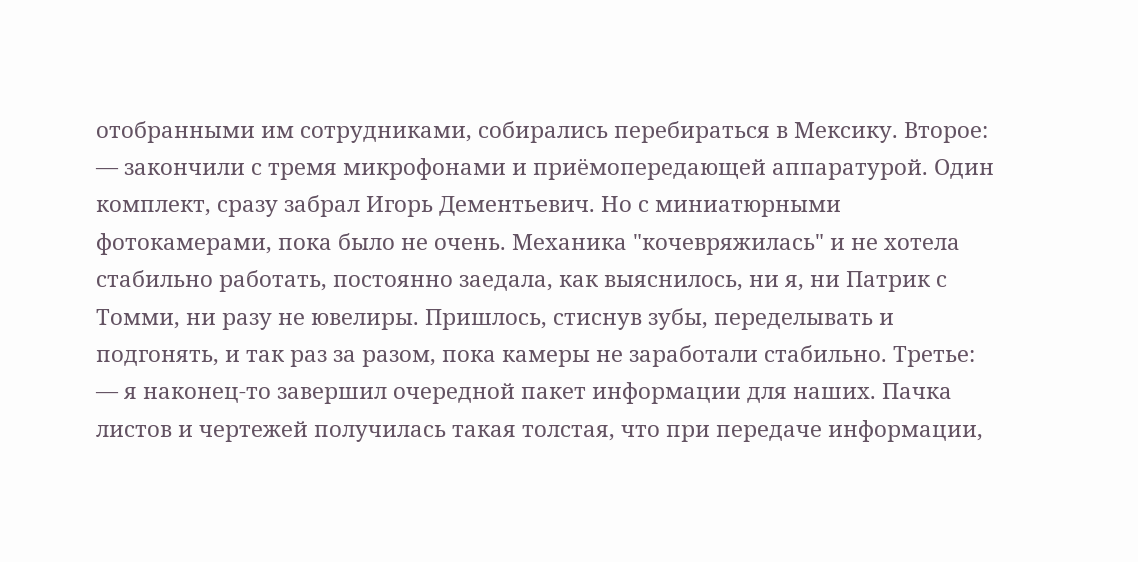отобранными им сотрудниками, собирались перебираться в Мексику. Второе: — закончили с тремя микрофонами и приёмопередающей аппаратурой. Один комплект, сразу забрал Игорь Дементьевич. Но с миниатюрными фотокамерами, пока было не очень. Механика "кочевряжилась" и не хотела стабильно работать, постоянно заедала, как выяснилось, ни я, ни Патрик с Томми, ни разу не ювелиры. Пришлось, стиснув зубы, переделывать и подгонять, и так раз за разом, пока камеры не заработали стабильно. Третье: — я наконец-то завершил очередной пакет информации для наших. Пачка листов и чертежей получилась такая толстая, что при передаче информации,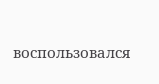воспользовался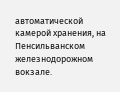автоматической камерой хранения, на Пенсильванском железнодорожном вокзале.